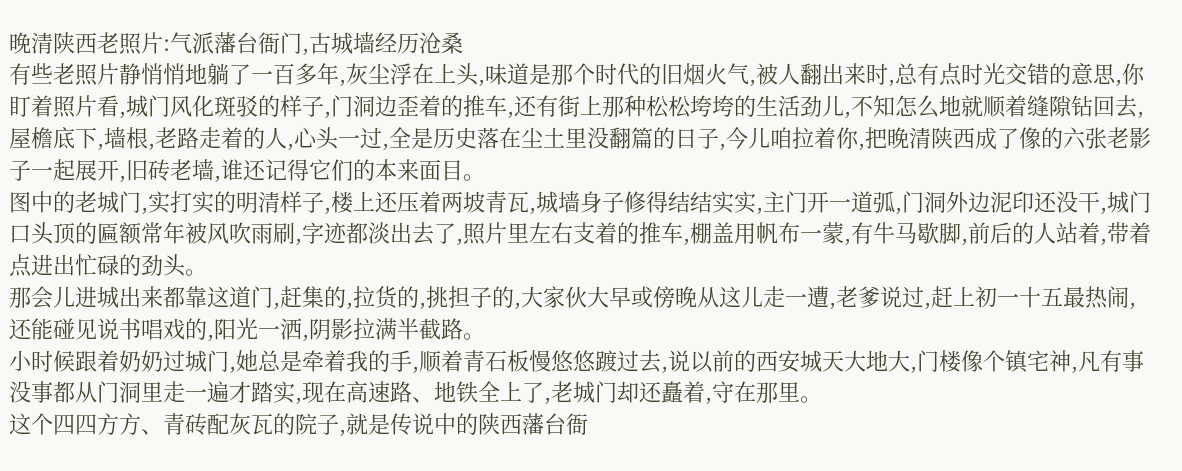晚清陕西老照片:气派藩台衙门,古城墙经历沧桑
有些老照片静悄悄地躺了一百多年,灰尘浮在上头,味道是那个时代的旧烟火气,被人翻出来时,总有点时光交错的意思,你盯着照片看,城门风化斑驳的样子,门洞边歪着的推车,还有街上那种松松垮垮的生活劲儿,不知怎么地就顺着缝隙钻回去,屋檐底下,墙根,老路走着的人,心头一过,全是历史落在尘土里没翻篇的日子,今儿咱拉着你,把晚清陕西成了像的六张老影子一起展开,旧砖老墙,谁还记得它们的本来面目。
图中的老城门,实打实的明清样子,楼上还压着两坡青瓦,城墙身子修得结结实实,主门开一道弧,门洞外边泥印还没干,城门口头顶的匾额常年被风吹雨刷,字迹都淡出去了,照片里左右支着的推车,棚盖用帆布一蒙,有牛马歇脚,前后的人站着,带着点进出忙碌的劲头。
那会儿进城出来都靠这道门,赶集的,拉货的,挑担子的,大家伙大早或傍晚从这儿走一遭,老爹说过,赶上初一十五最热闹,还能碰见说书唱戏的,阳光一洒,阴影拉满半截路。
小时候跟着奶奶过城门,她总是牵着我的手,顺着青石板慢悠悠踱过去,说以前的西安城天大地大,门楼像个镇宅神,凡有事没事都从门洞里走一遍才踏实,现在高速路、地铁全上了,老城门却还矗着,守在那里。
这个四四方方、青砖配灰瓦的院子,就是传说中的陕西藩台衙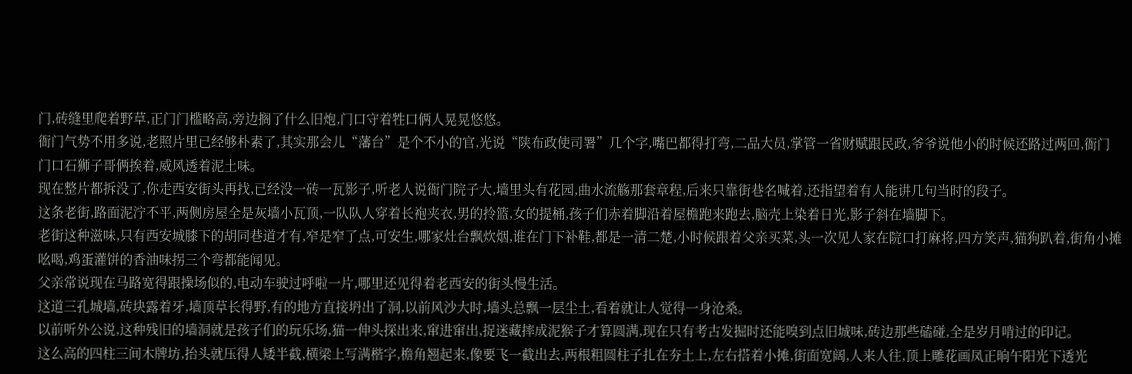门,砖缝里爬着野草,正门门槛略高,旁边搁了什么旧炮,门口守着牲口俩人晃晃悠悠。
衙门气势不用多说,老照片里已经够朴素了,其实那会儿“藩台”是个不小的官,光说“陕布政使司署”几个字,嘴巴都得打弯,二品大员,掌管一省财赋跟民政,爷爷说他小的时候还路过两回,衙门门口石狮子哥俩挨着,威风透着泥土味。
现在整片都拆没了,你走西安街头再找,已经没一砖一瓦影子,听老人说衙门院子大,墙里头有花园,曲水流觞那套章程,后来只靠街巷名喊着,还指望着有人能讲几句当时的段子。
这条老街,路面泥泞不平,两侧房屋全是灰墙小瓦顶,一队队人穿着长袍夹衣,男的拎篮,女的提桶,孩子们赤着脚沿着屋檐跑来跑去,脑壳上染着日光,影子斜在墙脚下。
老街这种滋味,只有西安城膝下的胡同巷道才有,窄是窄了点,可安生,哪家灶台飘炊烟,谁在门下补鞋,都是一清二楚,小时候跟着父亲买菜,头一次见人家在院口打麻将,四方笑声,猫狗趴着,街角小摊吆喝,鸡蛋灌饼的香油味拐三个弯都能闻见。
父亲常说现在马路宽得跟操场似的,电动车驶过呼啦一片,哪里还见得着老西安的街头慢生活。
这道三孔城墙,砖块露着牙,墙顶草长得野,有的地方直接坍出了洞,以前风沙大时,墙头总飘一层尘土,看着就让人觉得一身沧桑。
以前听外公说,这种残旧的墙洞就是孩子们的玩乐场,猫一伸头探出来,窜进窜出,捉迷藏摔成泥猴子才算圆满,现在只有考古发掘时还能嗅到点旧城味,砖边那些磕碰,全是岁月啃过的印记。
这么高的四柱三间木牌坊,抬头就压得人矮半截,横梁上写满楷字,檐角翘起来,像要飞一截出去,两根粗圆柱子扎在夯土上,左右搭着小摊,街面宽阔,人来人往,顶上雕花画凤正晌午阳光下透光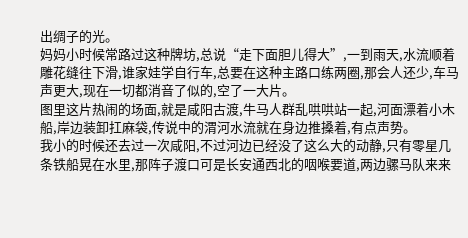出绸子的光。
妈妈小时候常路过这种牌坊,总说“走下面胆儿得大”,一到雨天,水流顺着雕花缝往下滑,谁家娃学自行车,总要在这种主路口练两圈,那会人还少,车马声更大,现在一切都消音了似的,空了一大片。
图里这片热闹的场面,就是咸阳古渡,牛马人群乱哄哄站一起,河面漂着小木船,岸边装卸扛麻袋,传说中的渭河水流就在身边推搡着,有点声势。
我小的时候还去过一次咸阳,不过河边已经没了这么大的动静,只有零星几条铁船晃在水里,那阵子渡口可是长安通西北的咽喉要道,两边骡马队来来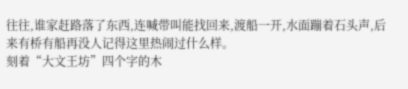往往,谁家赶路落了东西,连喊带叫能找回来,渡船一开,水面蹦着石头声,后来有桥有船再没人记得这里热闹过什么样。
刻着“大文王坊”四个字的木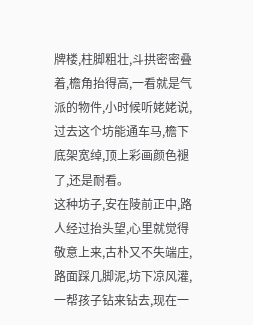牌楼,柱脚粗壮,斗拱密密叠着,檐角抬得高,一看就是气派的物件,小时候听姥姥说,过去这个坊能通车马,檐下底架宽绰,顶上彩画颜色褪了,还是耐看。
这种坊子,安在陵前正中,路人经过抬头望,心里就觉得敬意上来,古朴又不失端庄,路面踩几脚泥,坊下凉风灌,一帮孩子钻来钻去,现在一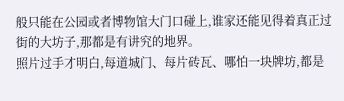般只能在公园或者博物馆大门口碰上,谁家还能见得着真正过街的大坊子,那都是有讲究的地界。
照片过手才明白,每道城门、每片砖瓦、哪怕一块牌坊,都是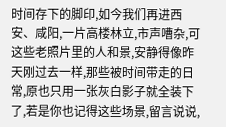时间存下的脚印,如今我们再进西安、咸阳,一片高楼林立,市声嘈杂,可这些老照片里的人和景,安静得像昨天刚过去一样,那些被时间带走的日常,原也只用一张灰白影子就全装下了,若是你也记得这些场景,留言说说,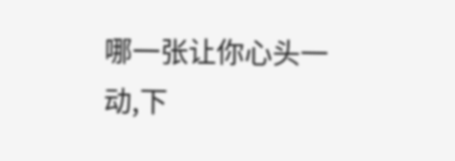哪一张让你心头一动,下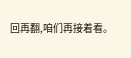回再翻,咱们再接着看。